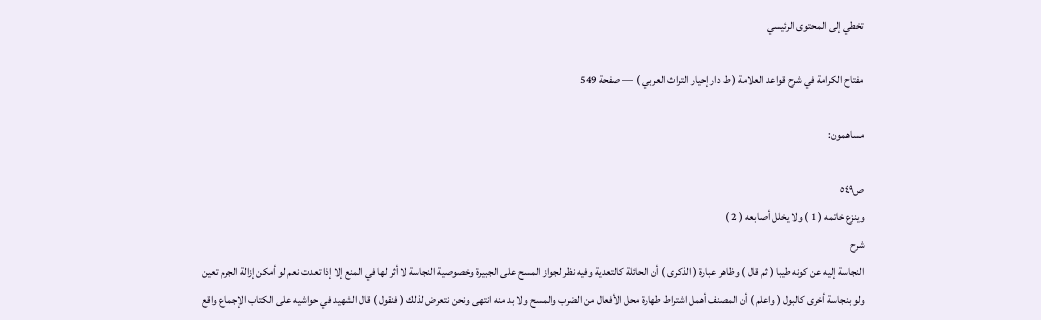تخطي إلى المحتوى الرئيسي

مفتاح الكرامة في شرح قواعد العلامة ( ط دار إحيار التراث العربي ) — صفحة 549

مساهمون:

ص٥٤٩
وينزع خاتمه ( 1 ) ولا يخلل أصابعه ( 2 )
شرح
النجاسة إليه عن كونه طيبا ( ثم قال ) وظاهر عبارة ( الذكرى ) أن الحائلة كالتعدية وفيه نظر لجواز المسح على الجبيرة وخصوصية النجاسة لا أثر لها في المنع إلا إذا تعدت نعم لو أمكن إزالة الجرم تعين ولو بنجاسة أخرى كالبول ( واعلم ) أن المصنف أهمل اشتراط طهارة محل الأفعال من الضرب والمسح ولا بد منه انتهى ونحن نتعرض لذلك ( فنقول ) قال الشهيد في حواشيه على الكتاب الإجماع واقع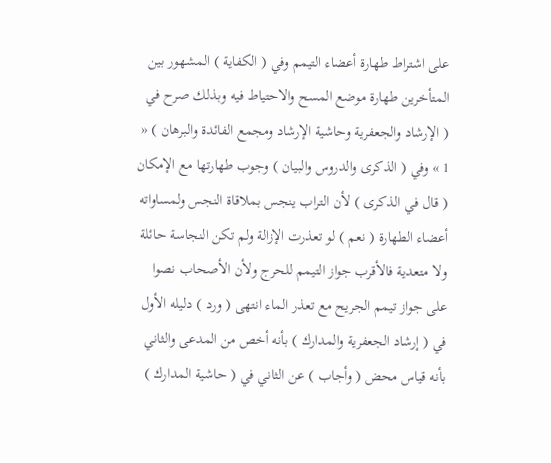على اشتراط طهارة أعضاء التيمم وفي ( الكفاية ) المشهور بين المتأخرين طهارة موضع المسح والاحتياط فيه وبذلك صرح في ( الإرشاد والجعفرية وحاشية الإرشاد ومجمع الفائدة والبرهان ) « 1 » وفي ( الذكرى والدروس والبيان ) وجوب طهارتها مع الإمكان ( قال في الذكرى ) لأن التراب ينجس بملاقاة النجس ولمساواته أعضاء الطهارة ( نعم ) لو تعذرت الإزالة ولم تكن النجاسة حائلة ولا متعدية فالأقرب جواز التيمم للحرج ولأن الأصحاب نصوا على جواز تيمم الجريح مع تعذر الماء انتهى ( ورد ) دليله الأول في ( إرشاد الجعفرية والمدارك ) بأنه أخص من المدعى والثاني بأنه قياس محض ( وأجاب ) عن الثاني في ( حاشية المدارك )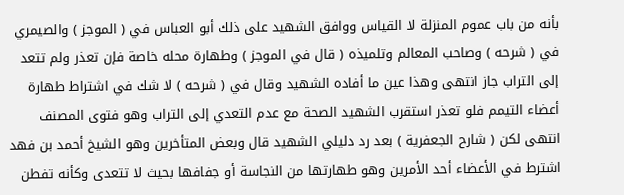بأنه من باب عموم المنزلة لا القياس ووافق الشهيد على ذلك أبو العباس في ( الموجز ) والصيمري في ( شرحه ) وصاحب المعالم وتلميذه ( قال في الموجز ) وطهارة محله خاصة فإن تعذر ولم تتعد إلى التراب جاز انتهى وهذا عين ما أفاده الشهيد وقال في ( شرحه ) لا شك في اشتراط طهارة أعضاء التيمم فلو تعذر استقرب الشهيد الصحة مع عدم التعدي إلى التراب وهو فتوى المصنف انتهى لكن ( شارح الجعفرية ) بعد رد دليلي الشهيد قال وبعض المتأخرين وهو الشيخ أحمد بن فهد اشترط في الأعضاء أحد الأمرين وهو طهارتها من النجاسة أو جفافها بحيث لا تتعدى وكأنه تفطن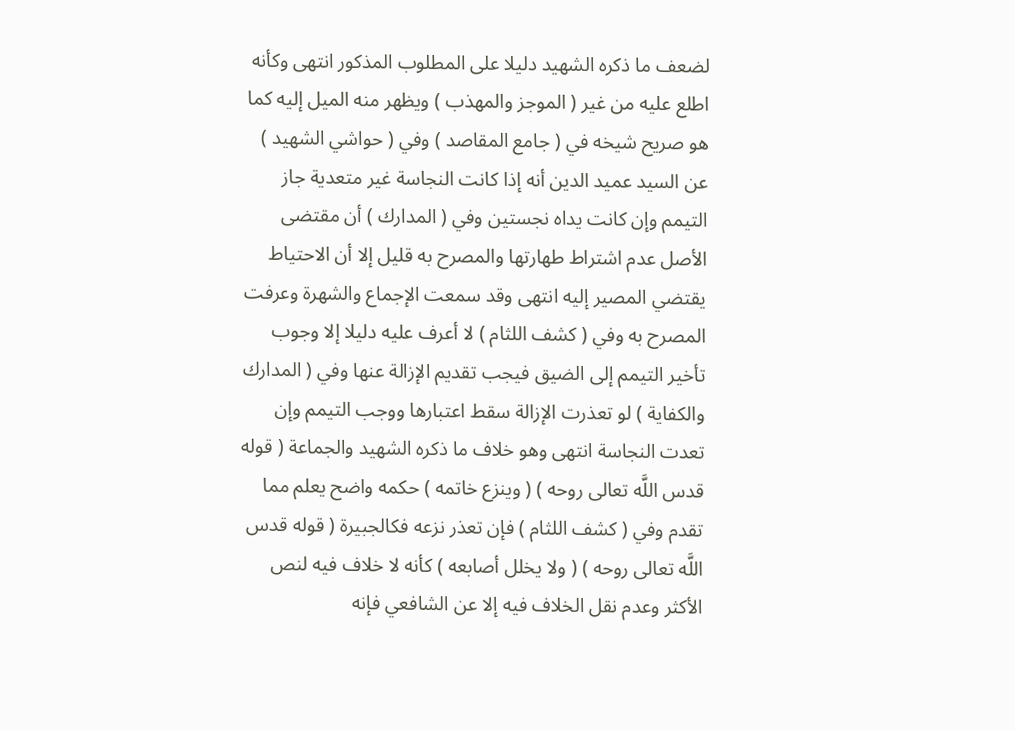لضعف ما ذكره الشهيد دليلا على المطلوب المذكور انتهى وكأنه اطلع عليه من غير ( الموجز والمهذب ) ويظهر منه الميل إليه كما هو صريح شيخه في ( جامع المقاصد ) وفي ( حواشي الشهيد ) عن السيد عميد الدين أنه إذا كانت النجاسة غير متعدية جاز التيمم وإن كانت يداه نجستين وفي ( المدارك ) أن مقتضى الأصل عدم اشتراط طهارتها والمصرح به قليل إلا أن الاحتياط يقتضي المصير إليه انتهى وقد سمعت الإجماع والشهرة وعرفت المصرح به وفي ( كشف اللثام ) لا أعرف عليه دليلا إلا وجوب تأخير التيمم إلى الضيق فيجب تقديم الإزالة عنها وفي ( المدارك والكفاية ) لو تعذرت الإزالة سقط اعتبارها ووجب التيمم وإن تعدت النجاسة انتهى وهو خلاف ما ذكره الشهيد والجماعة ( قوله قدس اللَّه تعالى روحه ) ( وينزع خاتمه ) حكمه واضح يعلم مما تقدم وفي ( كشف اللثام ) فإن تعذر نزعه فكالجبيرة ( قوله قدس اللَّه تعالى روحه ) ( ولا يخلل أصابعه ) كأنه لا خلاف فيه لنص الأكثر وعدم نقل الخلاف فيه إلا عن الشافعي فإنه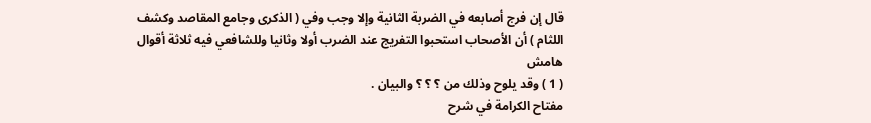قال إن فرج أصابعه في الضربة الثانية وإلا وجب وفي ( الذكرى وجامع المقاصد وكشف اللثام ) أن الأصحاب استحبوا التفريج عند الضرب أولا وثانيا وللشافعي فيه ثلاثة أقوال
هامش
( 1 ) وقد يلوح وذلك من ؟ ؟ ؟ والبيان .
مفتاح الكرامة في شرح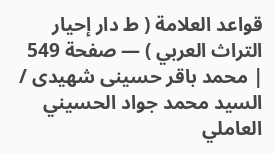قواعد العلامة ( ط دار إحيار التراث العربي ) — صفحة 549 | محمد باقر حسينى شهيدى / السيد محمد جواد الحسيني العاملي